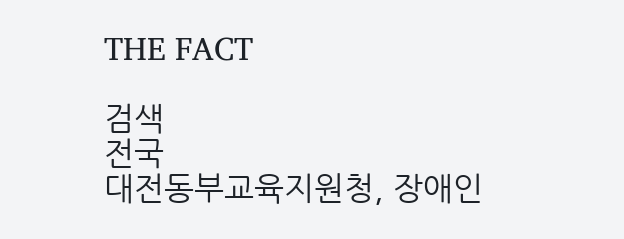THE FACT

검색
전국
대전동부교육지원청, 장애인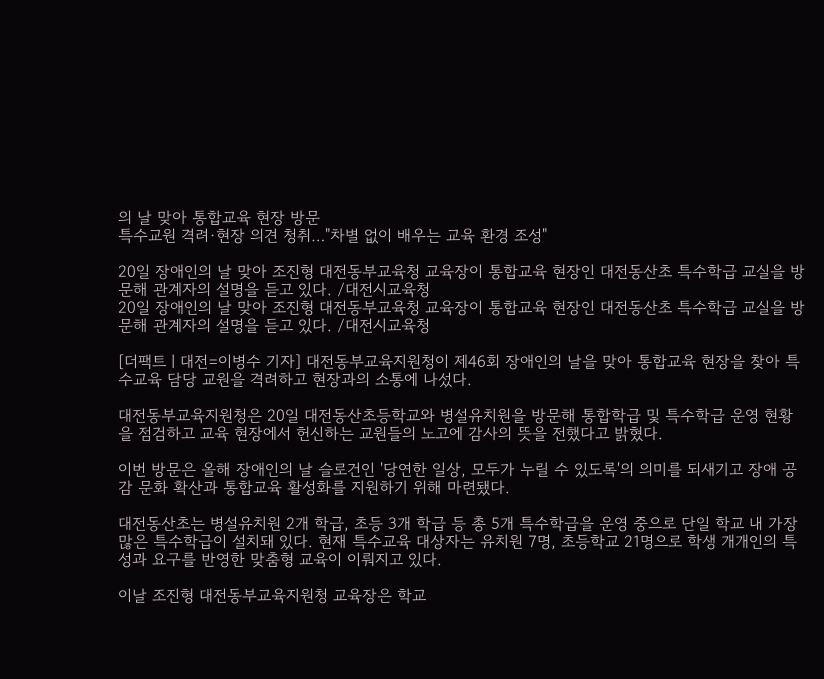의 날 맞아 통합교육 현장 방문
특수교원 격려·현장 의견 청취…"차별 없이 배우는 교육 환경 조성"

20일 장애인의 날 맞아 조진형 대전동부교육청 교육장이 통합교육 현장인 대전동산초 특수학급 교실을 방문해 관계자의 설명을 듣고 있다. /대전시교육청
20일 장애인의 날 맞아 조진형 대전동부교육청 교육장이 통합교육 현장인 대전동산초 특수학급 교실을 방문해 관계자의 설명을 듣고 있다. /대전시교육청

[더팩트ㅣ대전=이병수 기자] 대전동부교육지원청이 제46회 장애인의 날을 맞아 통합교육 현장을 찾아 특수교육 담당 교원을 격려하고 현장과의 소통에 나섰다.

대전동부교육지원청은 20일 대전동산초등학교와 병설유치원을 방문해 통합학급 및 특수학급 운영 현황을 점검하고 교육 현장에서 헌신하는 교원들의 노고에 감사의 뜻을 전했다고 밝혔다.

이번 방문은 올해 장애인의 날 슬로건인 '당연한 일상, 모두가 누릴 수 있도록'의 의미를 되새기고 장애 공감 문화 확산과 통합교육 활성화를 지원하기 위해 마련됐다.

대전동산초는 병설유치원 2개 학급, 초등 3개 학급 등 총 5개 특수학급을 운영 중으로 단일 학교 내 가장 많은 특수학급이 설치돼 있다. 현재 특수교육 대상자는 유치원 7명, 초등학교 21명으로 학생 개개인의 특성과 요구를 반영한 맞춤형 교육이 이뤄지고 있다.

이날 조진형 대전동부교육지원청 교육장은 학교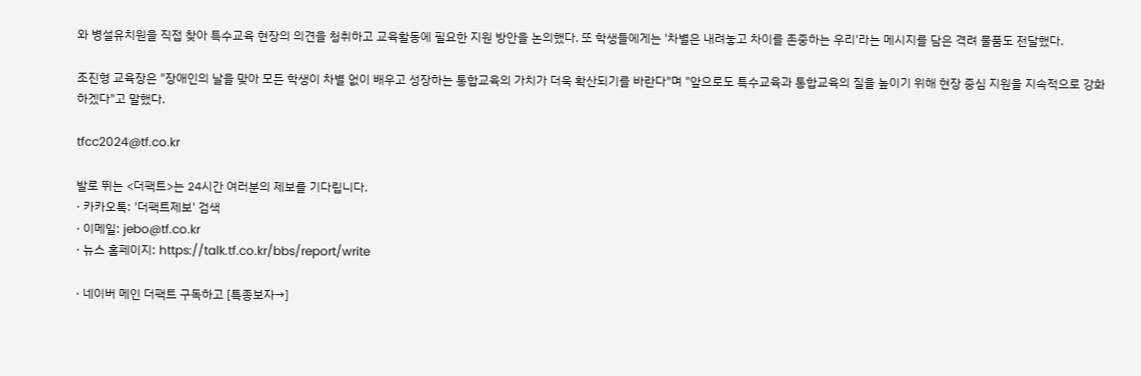와 병설유치원을 직접 찾아 특수교육 현장의 의견을 청취하고 교육활동에 필요한 지원 방안을 논의했다. 또 학생들에게는 '차별은 내려놓고 차이를 존중하는 우리'라는 메시지를 담은 격려 물품도 전달했다.

조진형 교육장은 "장애인의 날을 맞아 모든 학생이 차별 없이 배우고 성장하는 통합교육의 가치가 더욱 확산되기를 바란다"며 "앞으로도 특수교육과 통합교육의 질을 높이기 위해 현장 중심 지원을 지속적으로 강화하겠다"고 말했다.

tfcc2024@tf.co.kr

발로 뛰는 <더팩트>는 24시간 여러분의 제보를 기다립니다.
· 카카오톡: '더팩트제보' 검색
· 이메일: jebo@tf.co.kr
· 뉴스 홈페이지: https://talk.tf.co.kr/bbs/report/write

· 네이버 메인 더팩트 구독하고 [특종보자→]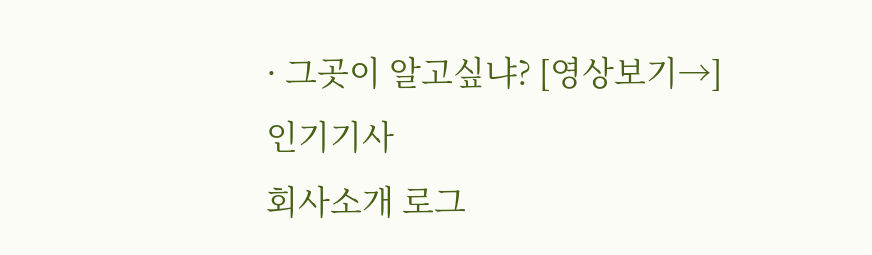· 그곳이 알고싶냐? [영상보기→]
인기기사
회사소개 로그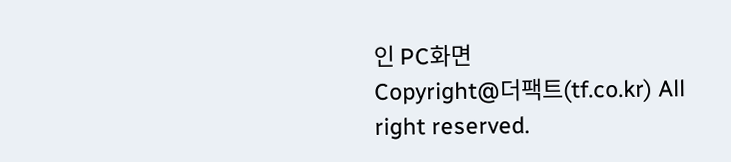인 PC화면
Copyright@더팩트(tf.co.kr) All right reserved.